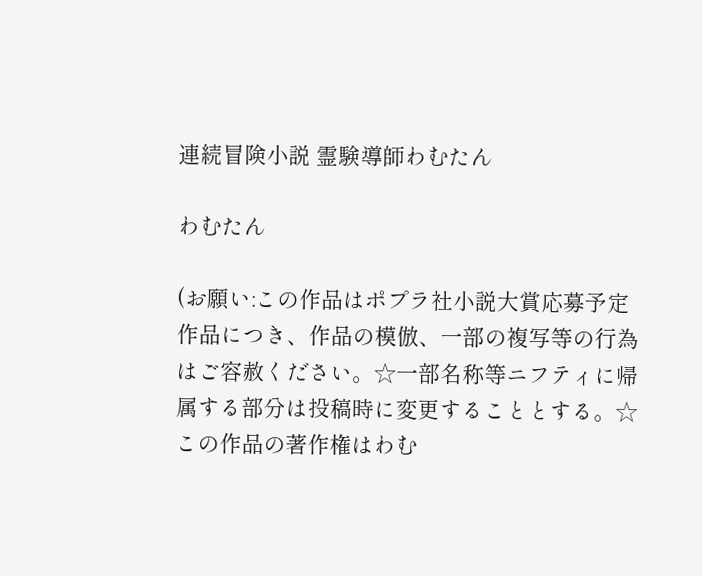連続冒険小説 霊験導師わむたん

わむたん

(お願い:この作品はポプラ社小説大賞応募予定作品につき、作品の模倣、一部の複写等の行為はご容赦ください。☆一部名称等ニフティに帰属する部分は投稿時に変更することとする。☆この作品の著作権はわむ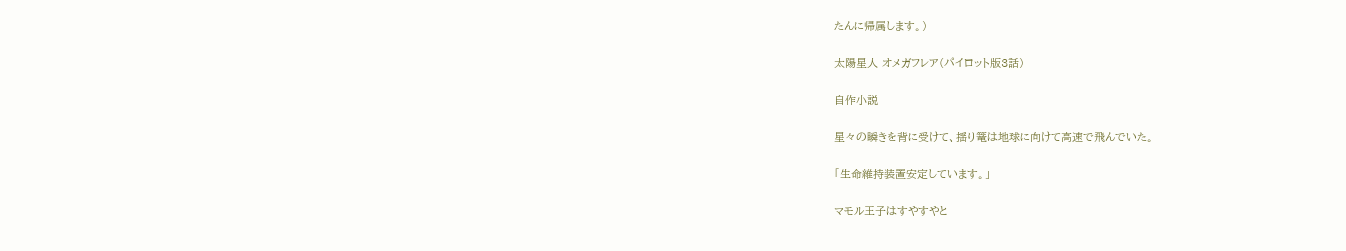たんに帰属します。)

太陽星人 オメガフレア(パイロット版3話)

自作小説

星々の瞬きを背に受けて、揺り篭は地球に向けて高速で飛んでいた。

「生命維持装置安定しています。」

マモル王子はすやすやと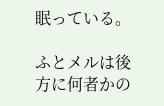眠っている。

ふとメルは後方に何者かの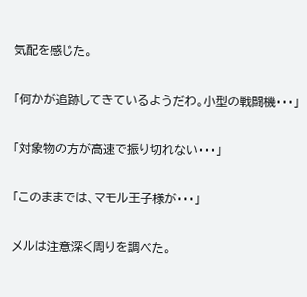気配を感じた。

「何かが追跡してきているようだわ。小型の戦闘機・・・」

「対象物の方が高速で振り切れない・・・」

「このままでは、マモル王子様が・・・」

メルは注意深く周りを調べた。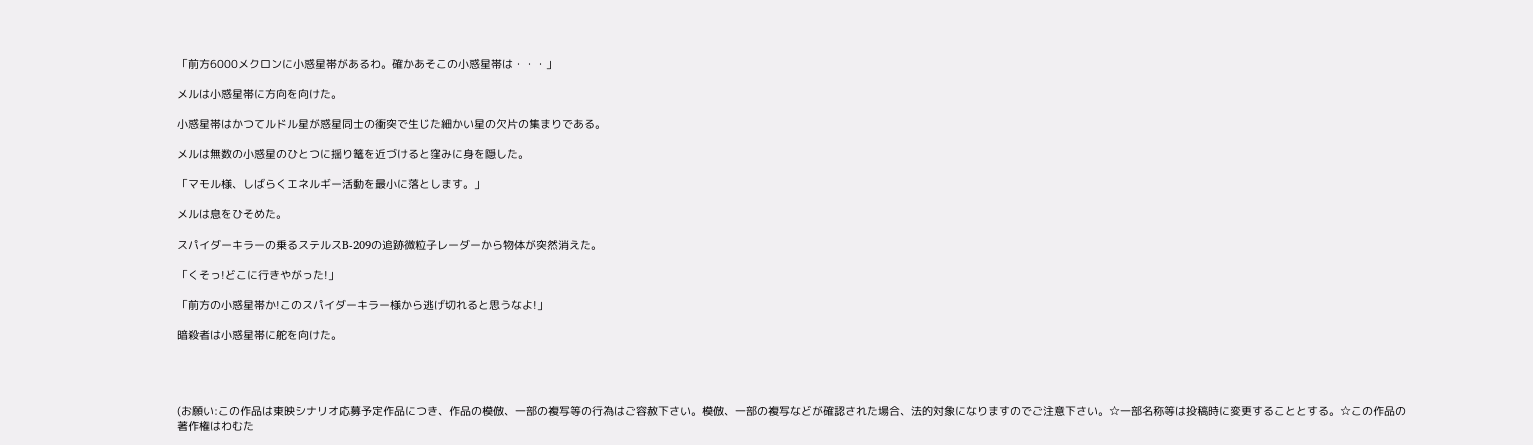「前方6000メクロンに小惑星帯があるわ。確かあそこの小惑星帯は・・・」

メルは小惑星帯に方向を向けた。

小惑星帯はかつてルドル星が惑星同士の衝突で生じた細かい星の欠片の集まりである。

メルは無数の小惑星のひとつに揺り篭を近づけると窪みに身を隠した。

「マモル様、しばらくエネルギー活動を最小に落とします。」

メルは息をひそめた。

スパイダーキラーの乗るステルスB-209の追跡微粒子レーダーから物体が突然消えた。

「くそっ!どこに行きやがった!」

「前方の小惑星帯か!このスパイダーキラー様から逃げ切れると思うなよ!」

暗殺者は小惑星帯に舵を向けた。




(お願い:この作品は東映シナリオ応募予定作品につき、作品の模倣、一部の複写等の行為はご容赦下さい。模倣、一部の複写などが確認された場合、法的対象になりますのでご注意下さい。☆一部名称等は投稿時に変更することとする。☆この作品の著作権はわむた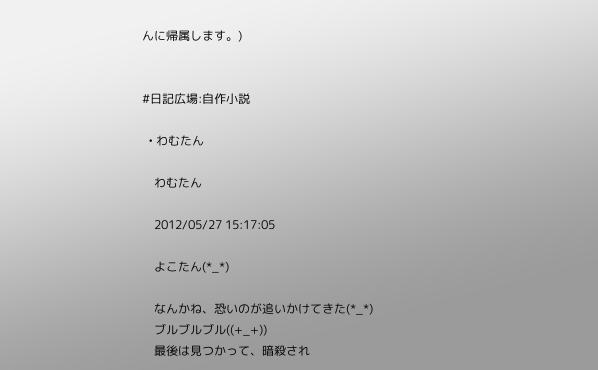んに帰属します。)


#日記広場:自作小説

  • わむたん

    わむたん

    2012/05/27 15:17:05

    よこたん(*_*)

    なんかね、恐いのが追いかけてきた(*_*)
    ブルブルブル((+_+))
    最後は見つかって、暗殺され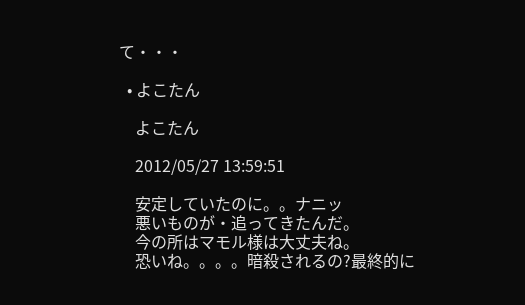て・・・

  • よこたん

    よこたん

    2012/05/27 13:59:51

    安定していたのに。。ナニッ
    悪いものが・追ってきたんだ。
    今の所はマモル様は大丈夫ね。
    恐いね。。。。暗殺されるの?最終的に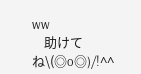ww
    助けてね\(◎o◎)/!^^